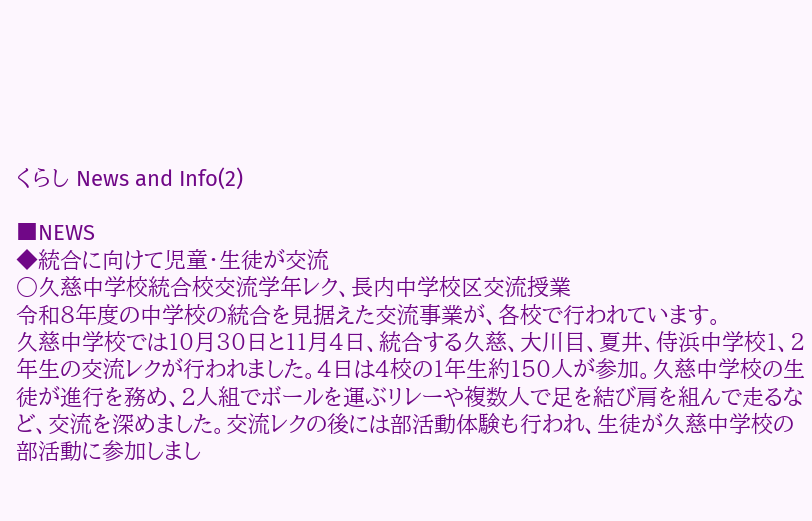くらし News and Info(2)

■NEWS
◆統合に向けて児童・生徒が交流
○久慈中学校統合校交流学年レク、長内中学校区交流授業
令和8年度の中学校の統合を見据えた交流事業が、各校で行われています。
久慈中学校では10月30日と11月4日、統合する久慈、大川目、夏井、侍浜中学校1、2年生の交流レクが行われました。4日は4校の1年生約150人が参加。久慈中学校の生徒が進行を務め、2人組でボールを運ぶリレーや複数人で足を結び肩を組んで走るなど、交流を深めました。交流レクの後には部活動体験も行われ、生徒が久慈中学校の部活動に参加しまし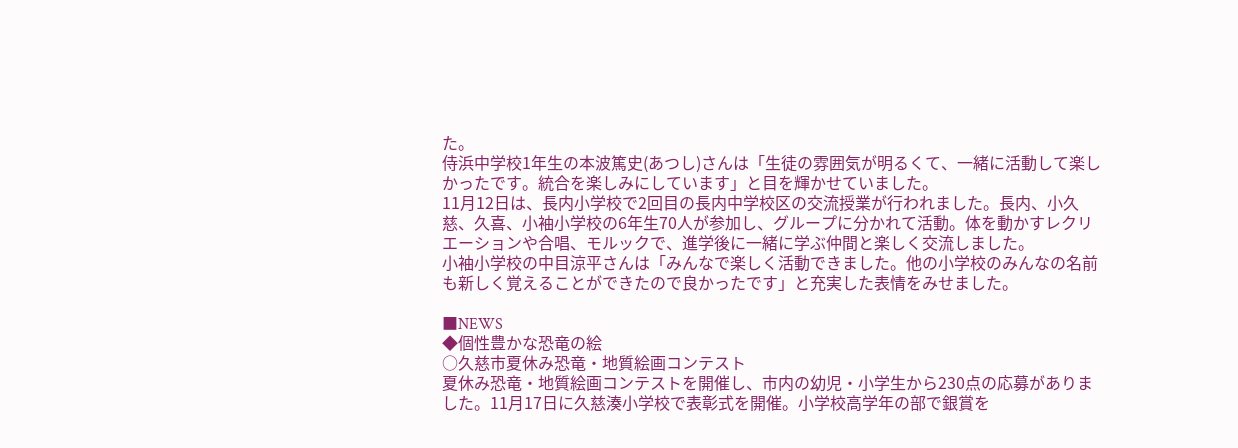た。
侍浜中学校1年生の本波篤史(あつし)さんは「生徒の雰囲気が明るくて、一緒に活動して楽しかったです。統合を楽しみにしています」と目を輝かせていました。
11月12日は、長内小学校で2回目の長内中学校区の交流授業が行われました。長内、小久慈、久喜、小袖小学校の6年生70人が参加し、グループに分かれて活動。体を動かすレクリエーションや合唱、モルックで、進学後に一緒に学ぶ仲間と楽しく交流しました。
小袖小学校の中目涼平さんは「みんなで楽しく活動できました。他の小学校のみんなの名前も新しく覚えることができたので良かったです」と充実した表情をみせました。

■NEWS
◆個性豊かな恐竜の絵
○久慈市夏休み恐竜・地質絵画コンテスト
夏休み恐竜・地質絵画コンテストを開催し、市内の幼児・小学生から230点の応募がありました。11月17日に久慈湊小学校で表彰式を開催。小学校高学年の部で銀賞を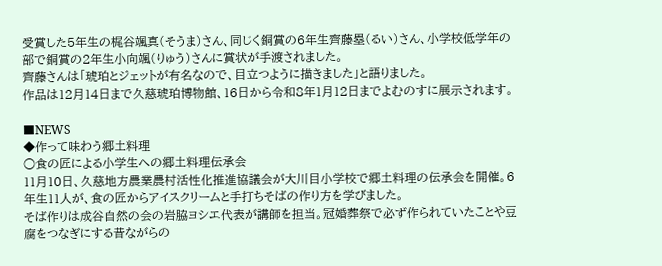受賞した5年生の梶谷颯真(そうま)さん、同じく銅賞の6年生齊藤塁(るい)さん、小学校低学年の部で銅賞の2年生小向颯(りゅう)さんに賞状が手渡されました。
齊藤さんは「琥珀とジェットが有名なので、目立つように描きました」と語りました。
作品は12月14日まで久慈琥珀博物館、16日から令和8年1月12日までよむのすに展示されます。

■NEWS
◆作って味わう郷土料理
○食の匠による小学生への郷土料理伝承会
11月10日、久慈地方農業農村活性化推進協議会が大川目小学校で郷土料理の伝承会を開催。6年生11人が、食の匠からアイスクリームと手打ちそばの作り方を学びました。
そば作りは成谷自然の会の岩脇ヨシエ代表が講師を担当。冠婚葬祭で必ず作られていたことや豆腐をつなぎにする昔ながらの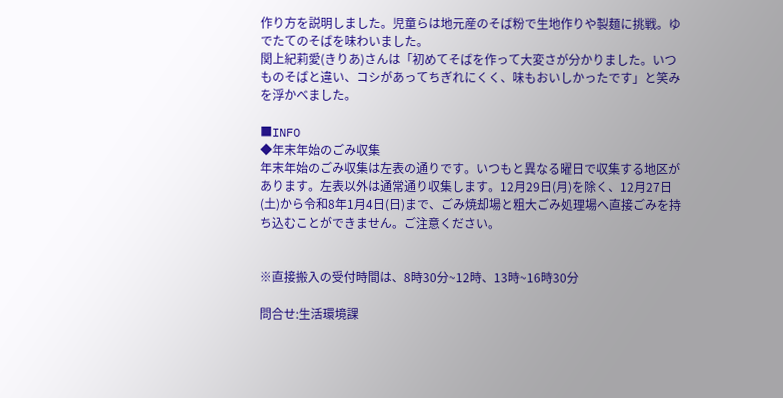作り方を説明しました。児童らは地元産のそば粉で生地作りや製麺に挑戦。ゆでたてのそばを味わいました。
関上紀莉愛(きりあ)さんは「初めてそばを作って大変さが分かりました。いつものそばと違い、コシがあってちぎれにくく、味もおいしかったです」と笑みを浮かべました。

■INFO
◆年末年始のごみ収集
年末年始のごみ収集は左表の通りです。いつもと異なる曜日で収集する地区があります。左表以外は通常通り収集します。12月29日(月)を除く、12月27日(土)から令和8年1月4日(日)まで、ごみ焼却場と粗大ごみ処理場へ直接ごみを持ち込むことができません。ご注意ください。


※直接搬入の受付時間は、8時30分~12時、13時~16時30分

問合せ:生活環境課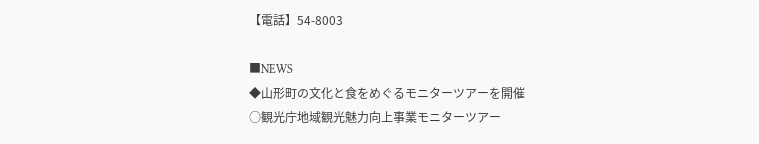【電話】54-8003

■NEWS
◆山形町の文化と食をめぐるモニターツアーを開催
○観光庁地域観光魅力向上事業モニターツアー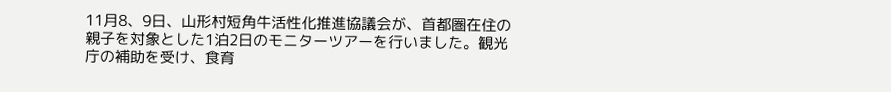11月8、9日、山形村短角牛活性化推進協議会が、首都圏在住の親子を対象とした1泊2日のモニターツアーを行いました。観光庁の補助を受け、食育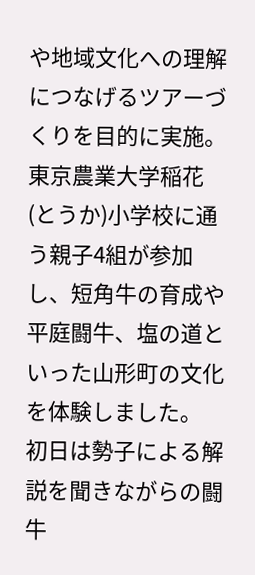や地域文化への理解につなげるツアーづくりを目的に実施。東京農業大学稲花(とうか)小学校に通う親子4組が参加し、短角牛の育成や平庭闘牛、塩の道といった山形町の文化を体験しました。
初日は勢子による解説を聞きながらの闘牛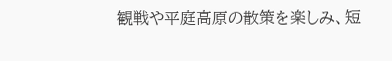観戦や平庭高原の散策を楽しみ、短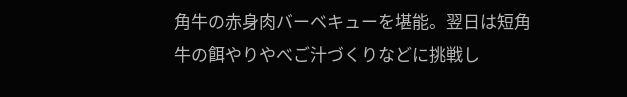角牛の赤身肉バーベキューを堪能。翌日は短角牛の餌やりやべご汁づくりなどに挑戦し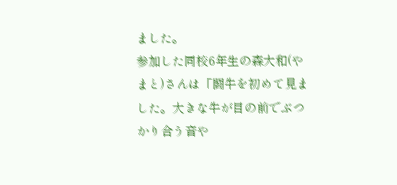ました。
参加した同校6年生の森大和(やまと)さんは「闘牛を初めて見ました。大きな牛が目の前でぶつかり合う音や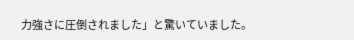力強さに圧倒されました」と驚いていました。